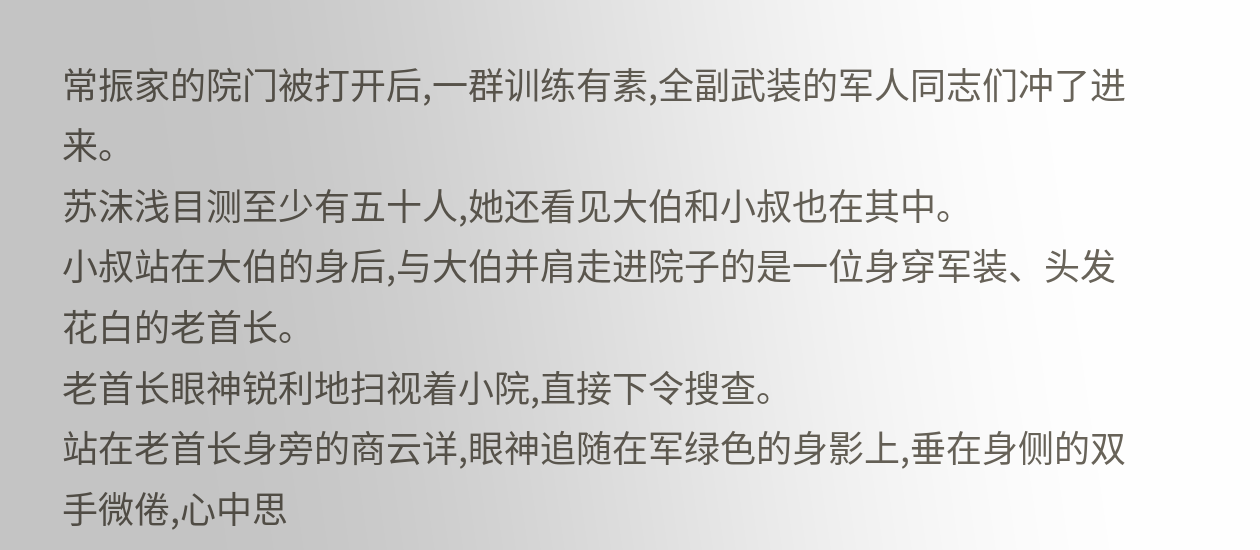常振家的院门被打开后,一群训练有素,全副武装的军人同志们冲了进来。
苏沫浅目测至少有五十人,她还看见大伯和小叔也在其中。
小叔站在大伯的身后,与大伯并肩走进院子的是一位身穿军装、头发花白的老首长。
老首长眼神锐利地扫视着小院,直接下令搜查。
站在老首长身旁的商云详,眼神追随在军绿色的身影上,垂在身侧的双手微倦,心中思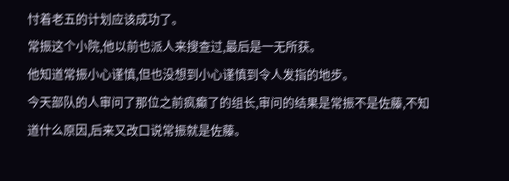忖着老五的计划应该成功了。
常振这个小院,他以前也派人来搜查过,最后是一无所获。
他知道常振小心谨慎,但也没想到小心谨慎到令人发指的地步。
今天部队的人审问了那位之前疯癫了的组长,审问的结果是常振不是佐藤,不知道什么原因,后来又改口说常振就是佐藤。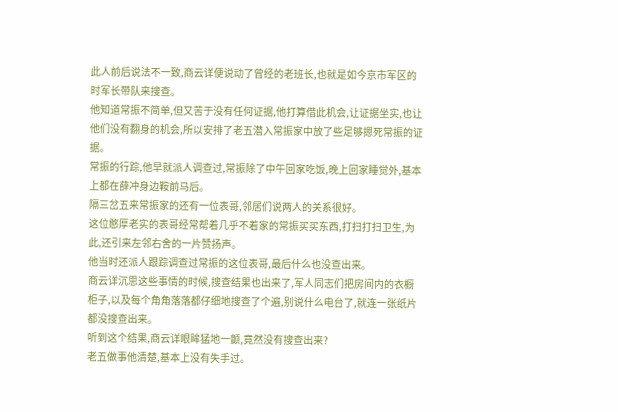此人前后说法不一致,商云详便说动了曾经的老班长,也就是如今京市军区的时军长带队来搜查。
他知道常振不简单,但又苦于没有任何证据,他打算借此机会,让证据坐实,也让他们没有翻身的机会,所以安排了老五潜入常振家中放了些足够摁死常振的证据。
常振的行踪,他早就派人调查过,常振除了中午回家吃饭,晚上回家睡觉外,基本上都在薛冲身边鞍前马后。
隔三岔五来常振家的还有一位表哥,邻居们说两人的关系很好。
这位憨厚老实的表哥经常帮着几乎不着家的常振买买东西,打扫打扫卫生,为此,还引来左邻右舍的一片赞扬声。
他当时还派人跟踪调查过常振的这位表哥,最后什么也没查出来。
商云详沉思这些事情的时候,搜查结果也出来了,军人同志们把房间内的衣橱柜子,以及每个角角落落都仔细地搜查了个遍,别说什么电台了,就连一张纸片都没搜查出来。
听到这个结果,商云详眼眸猛地一颤,竟然没有搜查出来?
老五做事他清楚,基本上没有失手过。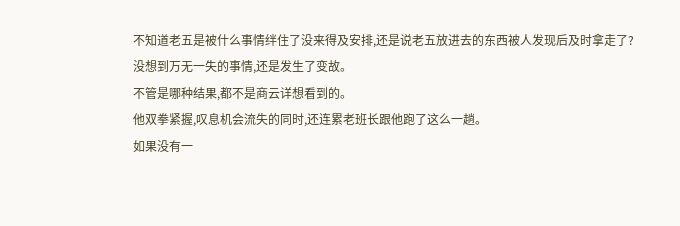不知道老五是被什么事情绊住了没来得及安排,还是说老五放进去的东西被人发现后及时拿走了?
没想到万无一失的事情,还是发生了变故。
不管是哪种结果,都不是商云详想看到的。
他双拳紧握,叹息机会流失的同时,还连累老班长跟他跑了这么一趟。
如果没有一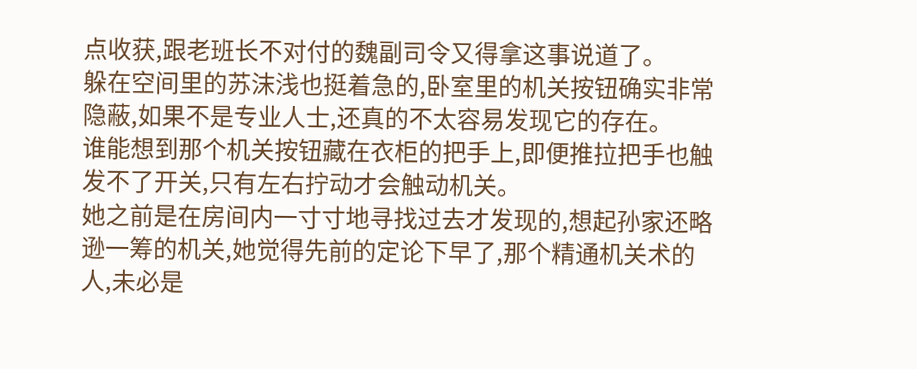点收获,跟老班长不对付的魏副司令又得拿这事说道了。
躲在空间里的苏沫浅也挺着急的,卧室里的机关按钮确实非常隐蔽,如果不是专业人士,还真的不太容易发现它的存在。
谁能想到那个机关按钮藏在衣柜的把手上,即便推拉把手也触发不了开关,只有左右拧动才会触动机关。
她之前是在房间内一寸寸地寻找过去才发现的,想起孙家还略逊一筹的机关,她觉得先前的定论下早了,那个精通机关术的人,未必是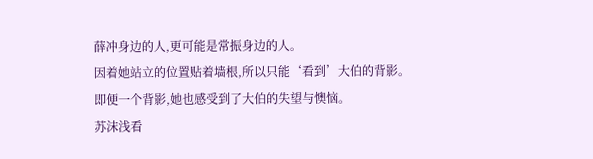薛冲身边的人,更可能是常振身边的人。
因着她站立的位置贴着墙根,所以只能‘看到’大伯的背影。
即便一个背影,她也感受到了大伯的失望与懊恼。
苏沫浅看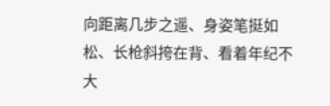向距离几步之遥、身姿笔挺如松、长枪斜挎在背、看着年纪不大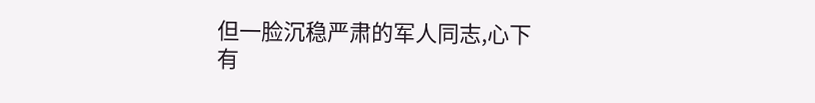但一脸沉稳严肃的军人同志,心下有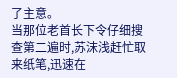了主意。
当那位老首长下令仔细搜查第二遍时,苏沫浅赶忙取来纸笔,迅速在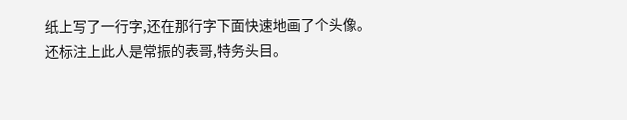纸上写了一行字,还在那行字下面快速地画了个头像。
还标注上此人是常振的表哥,特务头目。